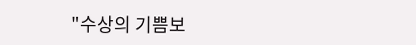"수상의 기쁨보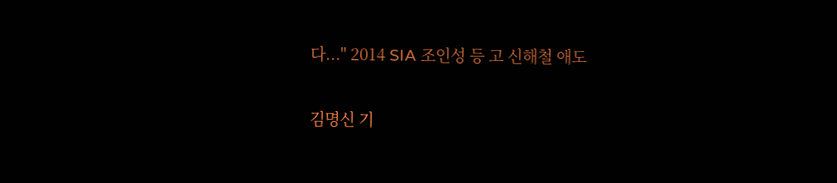다..." 2014 SIA 조인성 등 고 신해철 애도

김명신 기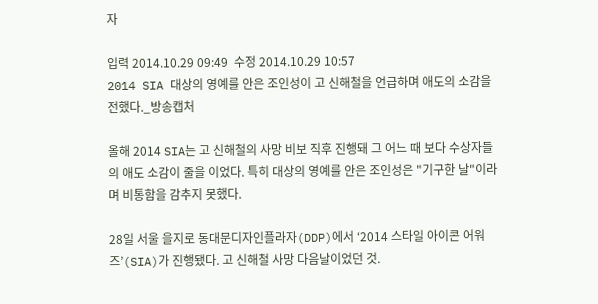자

입력 2014.10.29 09:49  수정 2014.10.29 10:57
2014 SIA 대상의 영예를 안은 조인성이 고 신해철을 언급하며 애도의 소감을 전했다._방송캡처

올해 2014 SIA는 고 신해철의 사망 비보 직후 진행돼 그 어느 때 보다 수상자들의 애도 소감이 줄을 이었다. 특히 대상의 영예를 안은 조인성은 "기구한 날"이라며 비통함을 감추지 못했다.

28일 서울 을지로 동대문디자인플라자(DDP)에서 ‘2014 스타일 아이콘 어워즈’(SIA)가 진행됐다. 고 신해철 사망 다음날이었던 것.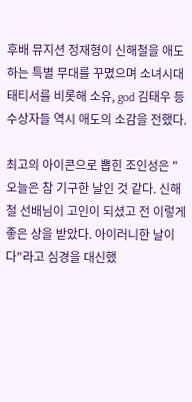후배 뮤지션 정재형이 신해철을 애도하는 특별 무대를 꾸몄으며 소녀시대 태티서를 비롯해 소유, god 김태우 등 수상자들 역시 애도의 소감을 전했다.

최고의 아이콘으로 뽑힌 조인성은 "오늘은 참 기구한 날인 것 같다. 신해철 선배님이 고인이 되셨고 전 이렇게 좋은 상을 받았다. 아이러니한 날이다"라고 심경을 대신했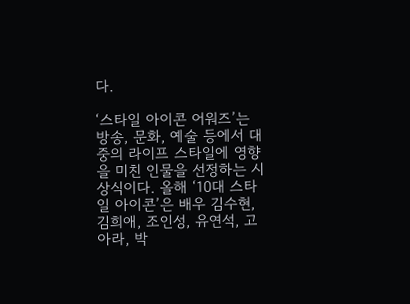다.

‘스타일 아이콘 어워즈’는 방송, 문화, 예술 등에서 대중의 라이프 스타일에 영향을 미친 인물을 선정하는 시상식이다. 올해 ‘10대 스타일 아이콘’은 배우 김수현, 김희애, 조인성, 유연석, 고아라, 박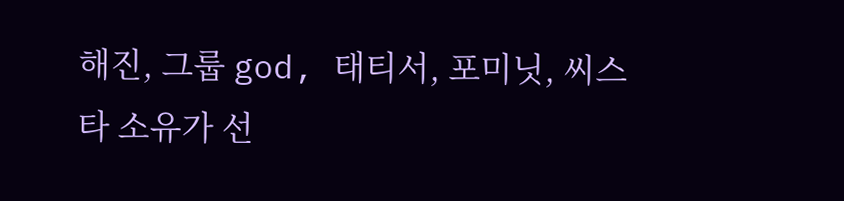해진, 그룹 god, 태티서, 포미닛, 씨스타 소유가 선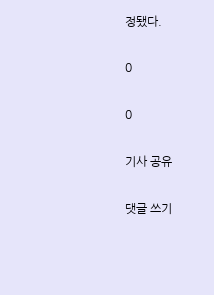정됐다.

0

0

기사 공유

댓글 쓰기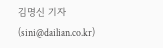김명신 기자 (sini@dailian.co.kr)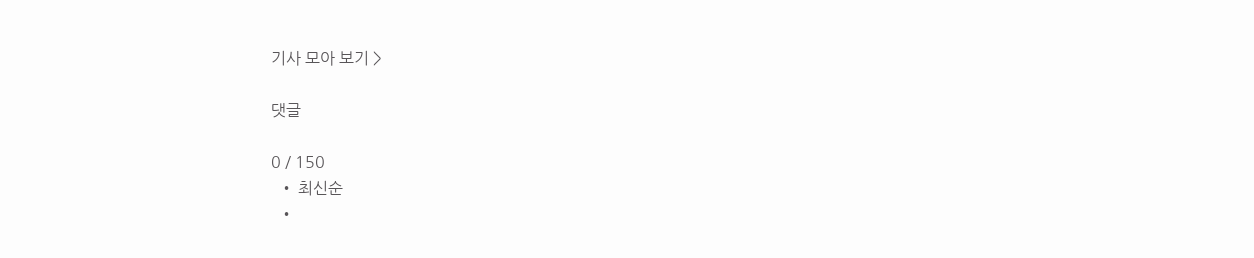기사 모아 보기 >

댓글

0 / 150
  • 최신순
  •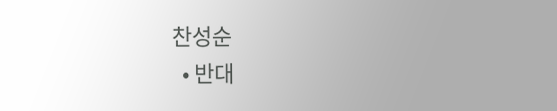찬성순
  • 반대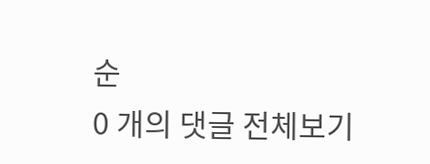순
0 개의 댓글 전체보기